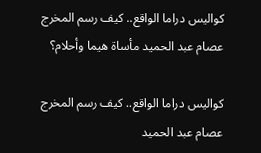كواليس دراما الواقع.. كيف رسم المخرج عصام عبد الحميد مأساة هيما وأحلام؟

كواليس دراما الواقع.. كيف رسم المخرج عصام عبد الحميد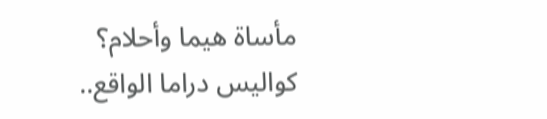مأساة هيما وأحلام؟
كواليس دراما الواقع..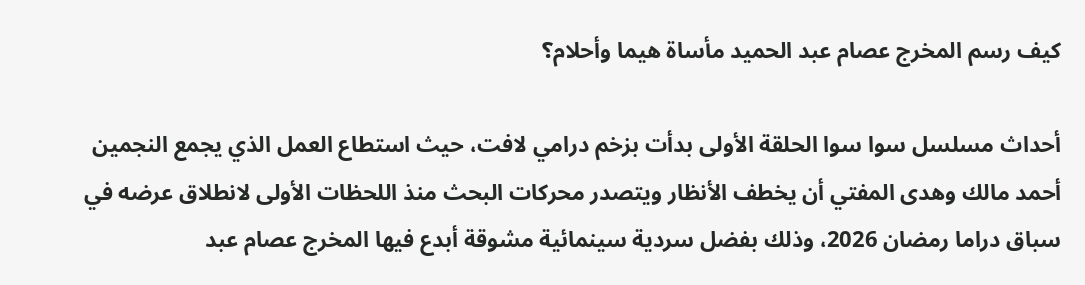كيف رسم المخرج عصام عبد الحميد مأساة هيما وأحلام؟

أحداث مسلسل سوا سوا الحلقة الأولى بدأت بزخم درامي لافت، حيث استطاع العمل الذي يجمع النجمين أحمد مالك وهدى المفتي أن يخطف الأنظار ويتصدر محركات البحث منذ اللحظات الأولى لانطلاق عرضه في سباق دراما رمضان 2026، وذلك بفضل سردية سينمائية مشوقة أبدع فيها المخرج عصام عبد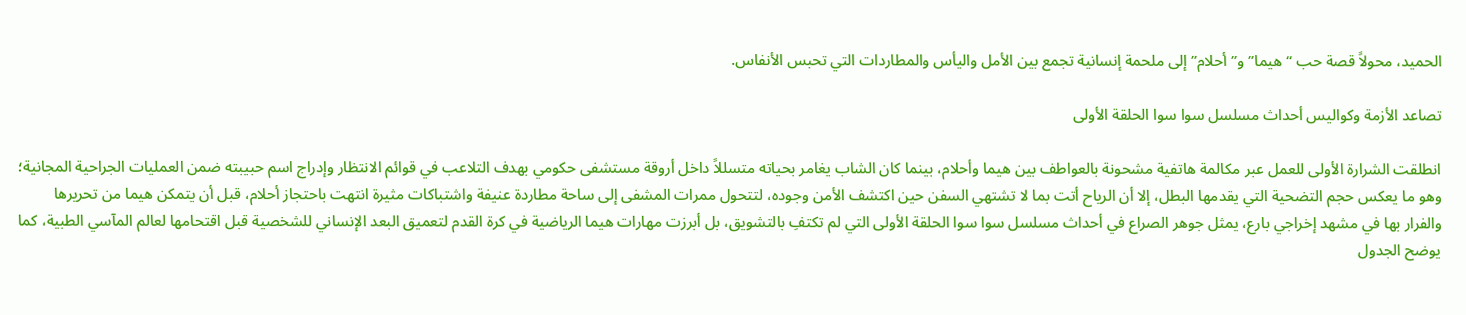الحميد، محولاً قصة حب “هيما” و”أحلام” إلى ملحمة إنسانية تجمع بين الأمل واليأس والمطاردات التي تحبس الأنفاس.

تصاعد الأزمة وكواليس أحداث مسلسل سوا سوا الحلقة الأولى

انطلقت الشرارة الأولى للعمل عبر مكالمة هاتفية مشحونة بالعواطف بين هيما وأحلام، بينما كان الشاب يغامر بحياته متسللاً داخل أروقة مستشفى حكومي بهدف التلاعب في قوائم الانتظار وإدراج اسم حبيبته ضمن العمليات الجراحية المجانية؛ وهو ما يعكس حجم التضحية التي يقدمها البطل، إلا أن الرياح أتت بما لا تشتهي السفن حين اكتشف الأمن وجوده، لتتحول ممرات المشفى إلى ساحة مطاردة عنيفة واشتباكات مثيرة انتهت باحتجاز أحلام، قبل أن يتمكن هيما من تحريرها والفرار بها في مشهد إخراجي بارع، يمثل جوهر الصراع في أحداث مسلسل سوا سوا الحلقة الأولى التي لم تكتفِ بالتشويق، بل أبرزت مهارات هيما الرياضية في كرة القدم لتعميق البعد الإنساني للشخصية قبل اقتحامها لعالم المآسي الطبية، كما يوضح الجدول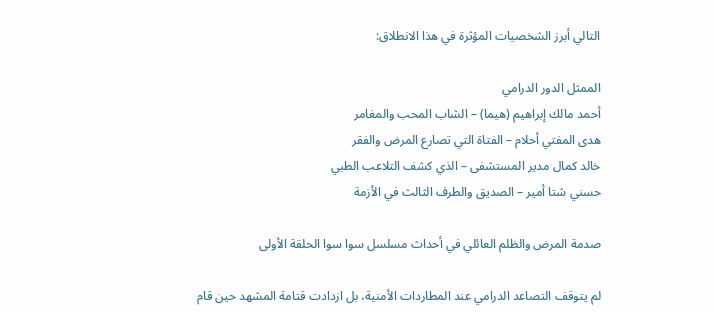التالي أبرز الشخصيات المؤثرة في هذا الانطلاق:

الممثل الدور الدرامي
أحمد مالك إبراهيم (هيما) – الشاب المحب والمغامر
هدى المفتي أحلام – الفتاة التي تصارع المرض والفقر
خالد كمال مدير المستشفى – الذي كشف التلاعب الطبي
حسني شتا أمير – الصديق والطرف الثالث في الأزمة

صدمة المرض والظلم العائلي في أحداث مسلسل سوا سوا الحلقة الأولى

لم يتوقف التصاعد الدرامي عند المطاردات الأمنية، بل ازدادت قتامة المشهد حين قام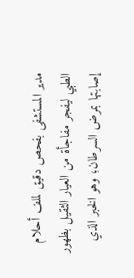مدير المستشفى بفحص دقيق لملف أحلام الطبي ليفجر مفاجأة من العيار الثقيل بظهور إصابتها بمرض السرطان؛ وهو الخبر الذي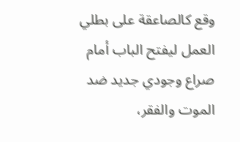وقع كالصاعقة على بطلي العمل ليفتح الباب أمام صراع وجودي جديد ضد الموت والفقر،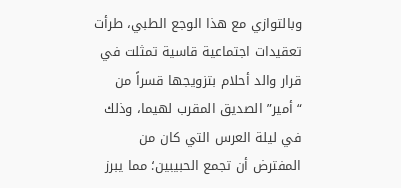وبالتوازي مع هذا الوجع الطبي، طرأت تعقيدات اجتماعية قاسية تمثلت في قرار والد أحلام بتزويجها قسراً من “أمير” الصديق المقرب لهيما، وذلك في ليلة العرس التي كان من المفترض أن تجمع الحبيبين؛ مما يبرز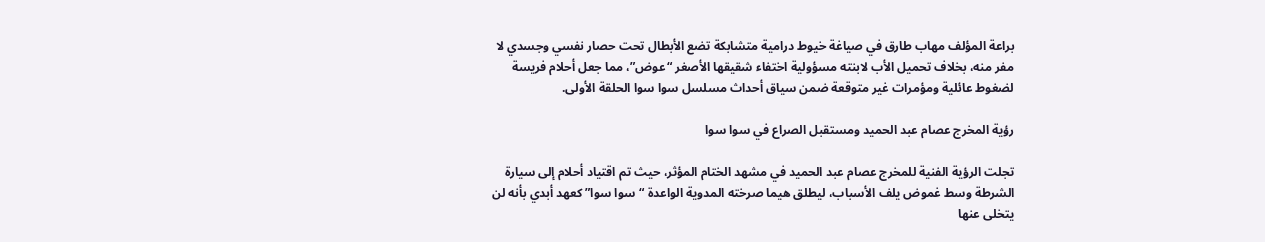براعة المؤلف مهاب طارق في صياغة خيوط درامية متشابكة تضع الأبطال تحت حصار نفسي وجسدي لا مفر منه، بخلاف تحميل الأب لابنته مسؤولية اختفاء شقيقها الأصغر “عوض”، مما جعل أحلام فريسة لضغوط عائلية ومؤمرات غير متوقعة ضمن سياق أحداث مسلسل سوا سوا الحلقة الأولى.

رؤية المخرج عصام عبد الحميد ومستقبل الصراع في سوا سوا

تجلت الرؤية الفنية للمخرج عصام عبد الحميد في مشهد الختام المؤثر، حيث تم اقتياد أحلام إلى سيارة الشرطة وسط غموض يلف الأسباب، ليطلق هيما صرخته المدوية الواعدة “سوا سوا” كعهد أبدي بأنه لن يتخلى عنها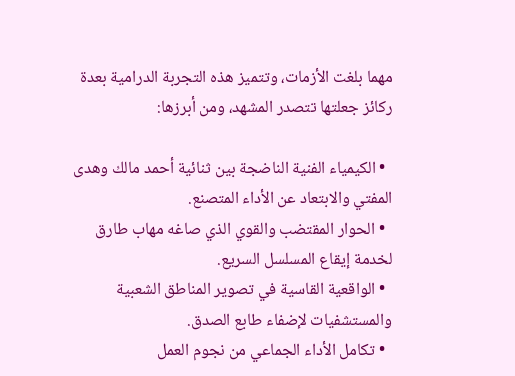مهما بلغت الأزمات، وتتميز هذه التجربة الدرامية بعدة ركائز جعلتها تتصدر المشهد، ومن أبرزها:

  • الكيمياء الفنية الناضجة بين ثنائية أحمد مالك وهدى المفتي والابتعاد عن الأداء المتصنع.
  • الحوار المقتضب والقوي الذي صاغه مهاب طارق لخدمة إيقاع المسلسل السريع.
  • الواقعية القاسية في تصوير المناطق الشعبية والمستشفيات لإضفاء طابع الصدق.
  • تكامل الأداء الجماعي من نجوم العمل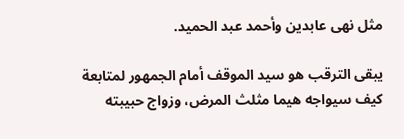مثل نهى عابدين وأحمد عبد الحميد.

يبقى الترقب هو سيد الموقف أمام الجمهور لمتابعة كيف سيواجه هيما مثلث المرض، وزواج حبيبته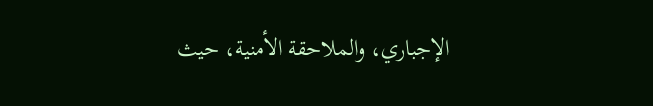الإجباري، والملاحقة الأمنية، حيث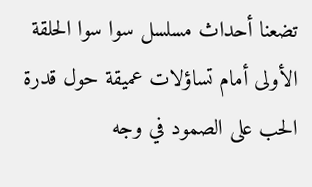تضعنا أحداث مسلسل سوا سوا الحلقة الأولى أمام تساؤلات عميقة حول قدرة الحب على الصمود في وجه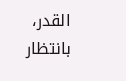القدر، بانتظار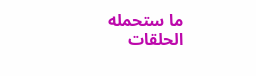ما ستحمله الحلقات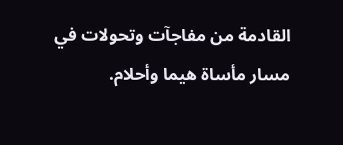القادمة من مفاجآت وتحولات في مسار مأساة هيما وأحلام.